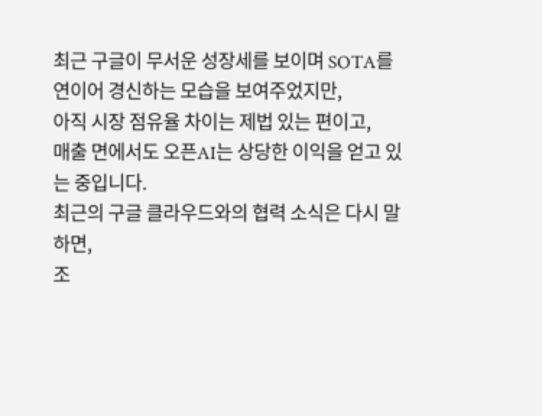최근 구글이 무서운 성장세를 보이며 SOTA를 연이어 경신하는 모습을 보여주었지만,
아직 시장 점유율 차이는 제법 있는 편이고,
매출 면에서도 오픈AI는 상당한 이익을 얻고 있는 중입니다.
최근의 구글 클라우드와의 협력 소식은 다시 말하면,
조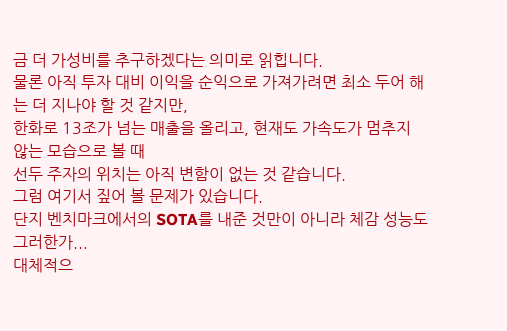금 더 가성비를 추구하겠다는 의미로 읽힙니다.
물론 아직 투자 대비 이익을 순익으로 가져가려면 최소 두어 해는 더 지나야 할 것 같지만,
한화로 13조가 넘는 매출을 올리고, 현재도 가속도가 멈추지 않는 모습으로 볼 때
선두 주자의 위치는 아직 변함이 없는 것 같습니다.
그럼 여기서 짚어 볼 문제가 있습니다.
단지 벤치마크에서의 SOTA를 내준 것만이 아니라 체감 성능도 그러한가...
대체적으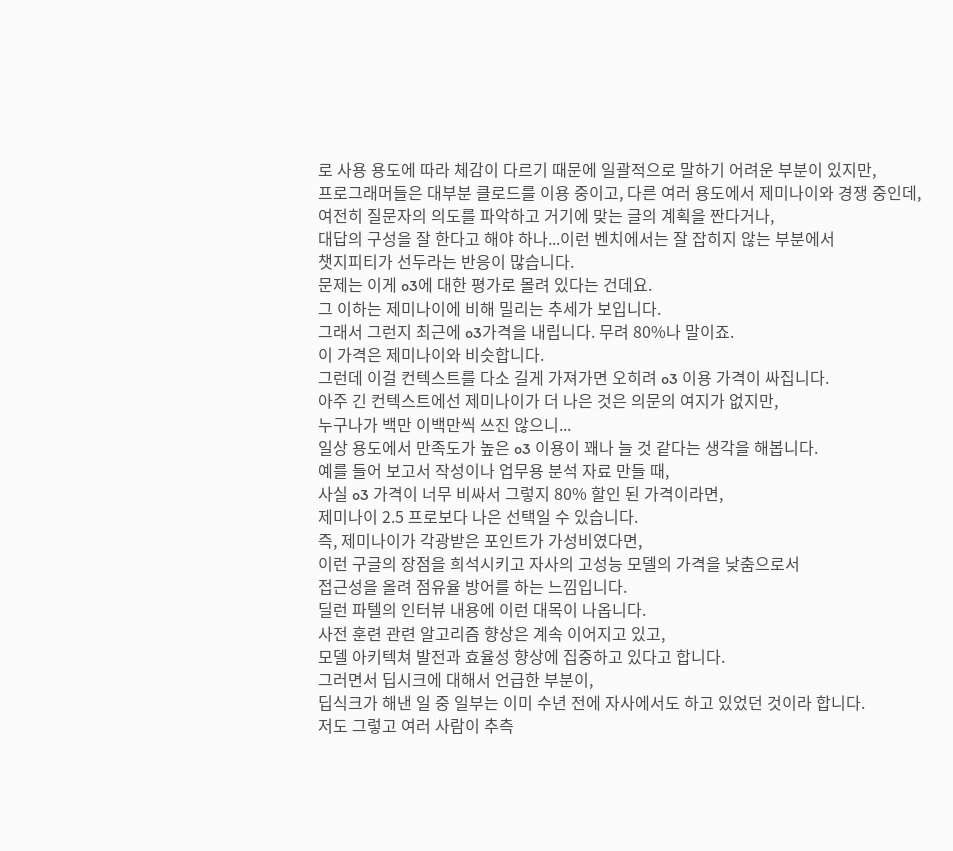로 사용 용도에 따라 체감이 다르기 때문에 일괄적으로 말하기 어려운 부분이 있지만,
프로그래머들은 대부분 클로드를 이용 중이고, 다른 여러 용도에서 제미나이와 경쟁 중인데,
여전히 질문자의 의도를 파악하고 거기에 맞는 글의 계획을 짠다거나,
대답의 구성을 잘 한다고 해야 하나...이런 벤치에서는 잘 잡히지 않는 부분에서
챗지피티가 선두라는 반응이 많습니다.
문제는 이게 o3에 대한 평가로 몰려 있다는 건데요.
그 이하는 제미나이에 비해 밀리는 추세가 보입니다.
그래서 그런지 최근에 o3가격을 내립니다. 무려 80%나 말이죠.
이 가격은 제미나이와 비슷합니다.
그런데 이걸 컨텍스트를 다소 길게 가져가면 오히려 o3 이용 가격이 싸집니다.
아주 긴 컨텍스트에선 제미나이가 더 나은 것은 의문의 여지가 없지만,
누구나가 백만 이백만씩 쓰진 않으니...
일상 용도에서 만족도가 높은 o3 이용이 꽤나 늘 것 같다는 생각을 해봅니다.
예를 들어 보고서 작성이나 업무용 분석 자료 만들 때,
사실 o3 가격이 너무 비싸서 그렇지 80% 할인 된 가격이라면,
제미나이 2.5 프로보다 나은 선택일 수 있습니다.
즉, 제미나이가 각광받은 포인트가 가성비였다면,
이런 구글의 장점을 희석시키고 자사의 고성능 모델의 가격을 낮춤으로서
접근성을 올려 점유율 방어를 하는 느낌입니다.
딜런 파텔의 인터뷰 내용에 이런 대목이 나옵니다.
사전 훈련 관련 알고리즘 향상은 계속 이어지고 있고,
모델 아키텍쳐 발전과 효율성 향상에 집중하고 있다고 합니다.
그러면서 딥시크에 대해서 언급한 부분이,
딥식크가 해낸 일 중 일부는 이미 수년 전에 자사에서도 하고 있었던 것이라 합니다.
저도 그렇고 여러 사람이 추측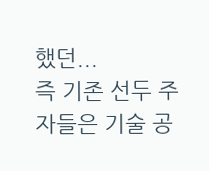했던...
즉 기존 선두 주자들은 기술 공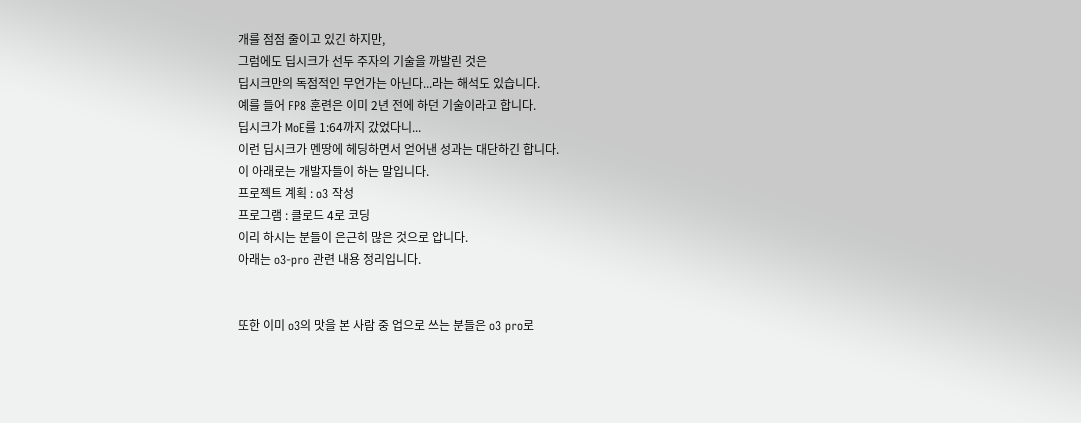개를 점점 줄이고 있긴 하지만,
그럼에도 딥시크가 선두 주자의 기술을 까발린 것은
딥시크만의 독점적인 무언가는 아닌다...라는 해석도 있습니다.
예를 들어 FP8 훈련은 이미 2년 전에 하던 기술이라고 합니다.
딥시크가 MoE를 1:64까지 갔었다니...
이런 딥시크가 멘땅에 헤딩하면서 얻어낸 성과는 대단하긴 합니다.
이 아래로는 개발자들이 하는 말입니다.
프로젝트 계획 : o3 작성
프로그램 : 클로드 4로 코딩
이리 하시는 분들이 은근히 많은 것으로 압니다.
아래는 o3-pro 관련 내용 정리입니다.


또한 이미 o3의 맛을 본 사람 중 업으로 쓰는 분들은 o3 pro로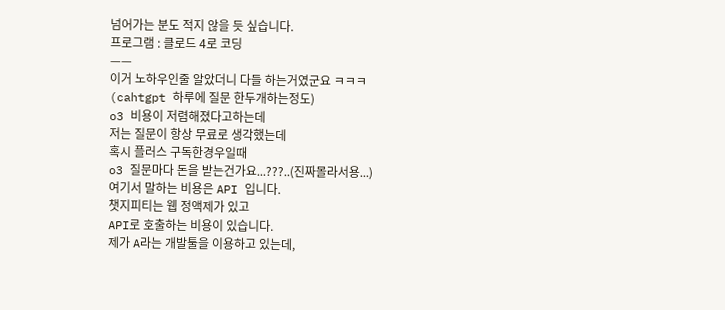넘어가는 분도 적지 않을 듯 싶습니다.
프로그램 : 클로드 4로 코딩
——
이거 노하우인줄 알았더니 다들 하는거였군요 ㅋㅋㅋ
(cahtgpt 하루에 질문 한두개하는정도)
o3 비용이 저렴해졌다고하는데
저는 질문이 항상 무료로 생각했는데
혹시 플러스 구독한경우일때
o3 질문마다 돈을 받는건가요...???..(진짜몰라서용...)
여기서 말하는 비용은 API 입니다.
챗지피티는 웹 정액제가 있고
API로 호출하는 비용이 있습니다.
제가 A라는 개발툴을 이용하고 있는데,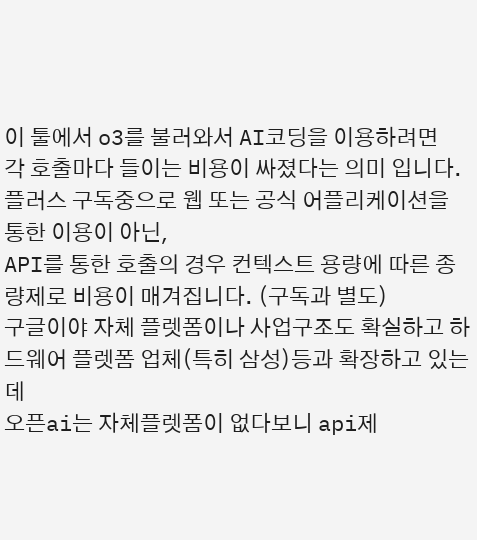이 툴에서 o3를 불러와서 AI코딩을 이용하려면
각 호출마다 들이는 비용이 싸졌다는 의미 입니다.
플러스 구독중으로 웹 또는 공식 어플리케이션을 통한 이용이 아닌,
API를 통한 호출의 경우 컨텍스트 용량에 따른 종량제로 비용이 매겨집니다. (구독과 별도)
구글이야 자체 플렛폼이나 사업구조도 확실하고 하드웨어 플렛폼 업체(특히 삼성)등과 확장하고 있는데
오픈ai는 자체플렛폼이 없다보니 api제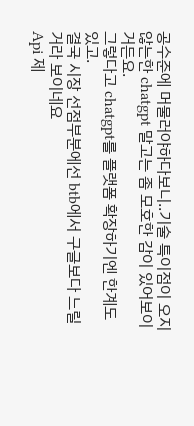공수준에 머물러야하다보니..기술 특이점이 오지 않는한 chatgpt 말고는 좀 모호한 감이 있어보이거든요.
그렇다고 chatgpt를 플랫폼 확장하기엔 한계도 있고.
결국 시장 선점부분에선 btb에서 구글보다 느릴거라 보이네요
Api 제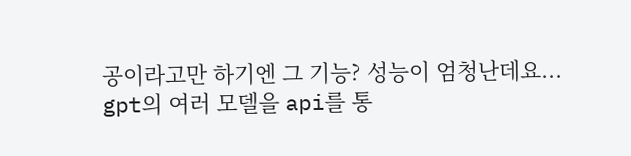공이라고만 하기엔 그 기능? 성능이 엄청난데요...
gpt의 여러 모델을 api를 통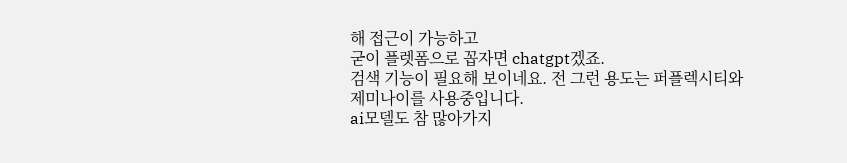해 접근이 가능하고
굳이 플렛폼으로 꼽자면 chatgpt겠죠.
검색 기능이 필요해 보이네요. 전 그런 용도는 퍼플렉시티와 제미나이를 사용중입니다.
ai모델도 참 많아가지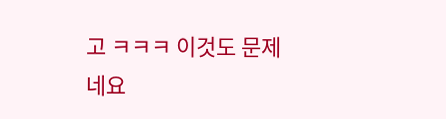고 ㅋㅋㅋ 이것도 문제네요